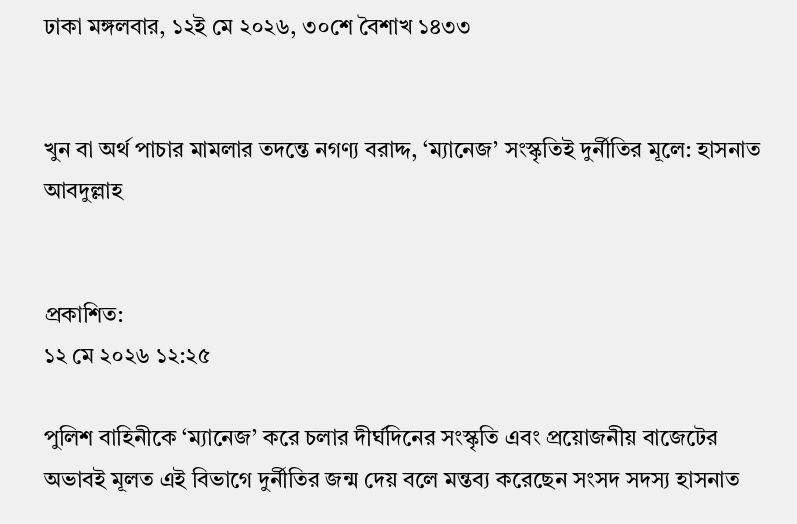ঢাকা মঙ্গলবার, ১২ই মে ২০২৬, ৩০শে বৈশাখ ১৪৩৩


খুন বা অর্থ পাচার মামলার তদন্তে নগণ্য বরাদ্দ, ‘ম্যানেজ’ সংস্কৃতিই দুর্নীতির মূলে: হাসনাত আবদুল্লাহ


প্রকাশিত:
১২ মে ২০২৬ ১২:২৫

পুলিশ বাহিনীকে ‘ম্যানেজ’ করে চলার দীর্ঘদিনের সংস্কৃতি এবং প্রয়োজনীয় বাজেটের অভাবই মূলত এই বিভাগে দুর্নীতির জন্ম দেয় বলে মন্তব্য করেছেন সংসদ সদস্য হাসনাত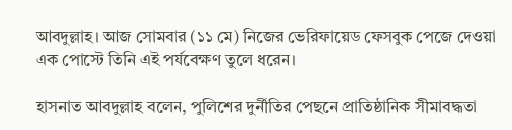আবদুল্লাহ। আজ সোমবার (১১ মে) নিজের ভেরিফায়েড ফেসবুক পেজে দেওয়া এক পোস্টে তিনি এই পর্যবেক্ষণ তুলে ধরেন।

হাসনাত আবদুল্লাহ বলেন, পুলিশের দুর্নীতির পেছনে প্রাতিষ্ঠানিক সীমাবদ্ধতা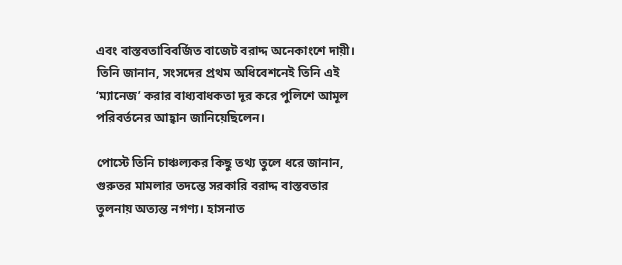এবং বাস্তবতাবিবর্জিত বাজেট বরাদ্দ অনেকাংশে দায়ী। তিনি জানান, সংসদের প্রথম অধিবেশনেই তিনি এই ‘ম্যানেজ’ করার বাধ্যবাধকতা দূর করে পুলিশে আমূল পরিবর্তনের আহ্বান জানিয়েছিলেন।

পোস্টে তিনি চাঞ্চল্যকর কিছু তথ্য তুলে ধরে জানান, গুরুতর মামলার তদন্তে সরকারি বরাদ্দ বাস্তবতার তুলনায় অত্যন্ত নগণ্য। হাসনাত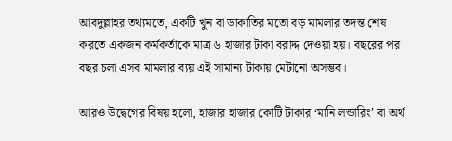আবদুল্লাহর তথ্যমতে, একটি খুন বা ডাকাতির মতো বড় মামলার তদন্ত শেষ করতে একজন কর্মকর্তাকে মাত্র ৬ হাজার টাকা বরাদ্দ দেওয়া হয়। বছরের পর বছর চলা এসব মামলার ব্যয় এই সামান্য টাকায় মেটানো অসম্ভব।

আরও উদ্বেগের বিষয় হলো, হাজার হাজার কোটি টাকার ‘মানি লন্ডারিং’ বা অর্থ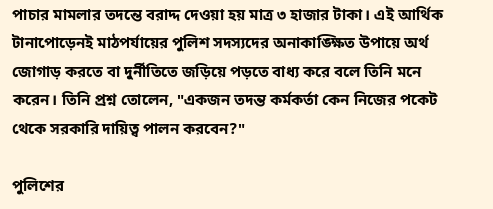পাচার মামলার তদন্তে বরাদ্দ দেওয়া হয় মাত্র ৩ হাজার টাকা। এই আর্থিক টানাপোড়েনই মাঠপর্যায়ের পুলিশ সদস্যদের অনাকাঙ্ক্ষিত উপায়ে অর্থ জোগাড় করতে বা দুর্নীতিতে জড়িয়ে পড়তে বাধ্য করে বলে তিনি মনে করেন। তিনি প্রশ্ন তোলেন, "একজন তদন্ত কর্মকর্তা কেন নিজের পকেট থেকে সরকারি দায়িত্ব পালন করবেন?"

পুলিশের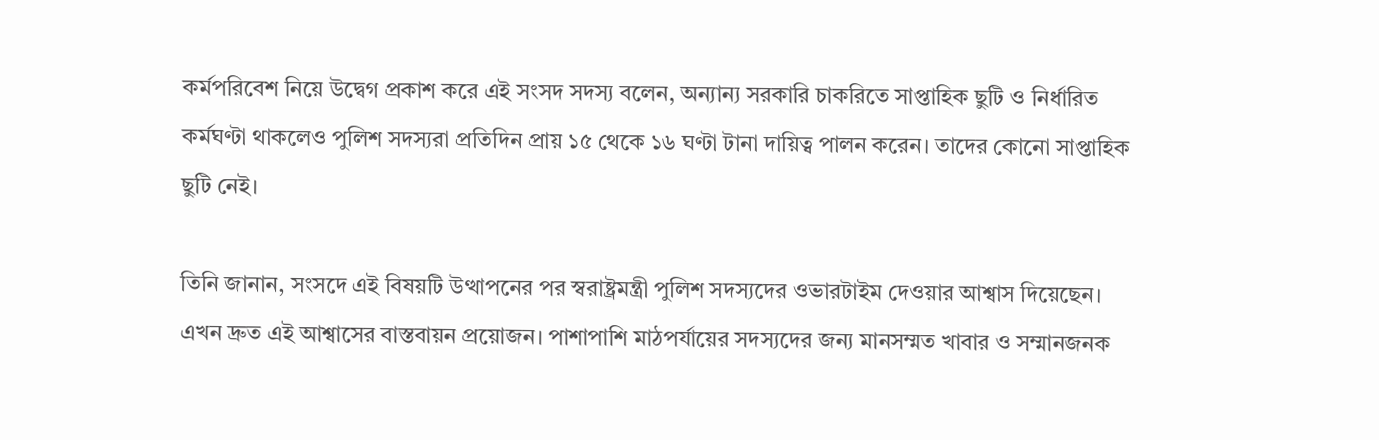কর্মপরিবেশ নিয়ে উদ্বেগ প্রকাশ করে এই সংসদ সদস্য বলেন, অন্যান্য সরকারি চাকরিতে সাপ্তাহিক ছুটি ও নির্ধারিত কর্মঘণ্টা থাকলেও পুলিশ সদস্যরা প্রতিদিন প্রায় ১৫ থেকে ১৬ ঘণ্টা টানা দায়িত্ব পালন করেন। তাদের কোনো সাপ্তাহিক ছুটি নেই।

তিনি জানান, সংসদে এই বিষয়টি উত্থাপনের পর স্বরাষ্ট্রমন্ত্রী পুলিশ সদস্যদের ওভারটাইম দেওয়ার আশ্বাস দিয়েছেন। এখন দ্রুত এই আশ্বাসের বাস্তবায়ন প্রয়োজন। পাশাপাশি মাঠপর্যায়ের সদস্যদের জন্য মানসম্মত খাবার ও সম্মানজনক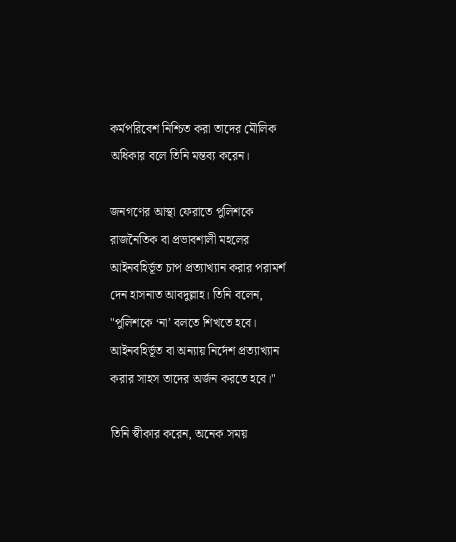কর্মপরিবেশ নিশ্চিত করা তাদের মৌলিক অধিকার বলে তিনি মন্তব্য করেন।

জনগণের আস্থা ফেরাতে পুলিশকে রাজনৈতিক বা প্রভাবশালী মহলের আইনবহির্ভূত চাপ প্রত্যাখ্যান করার পরামর্শ দেন হাসনাত আবদুল্লাহ। তিনি বলেন, "পুলিশকে ‘না’ বলতে শিখতে হবে। আইনবহির্ভূত বা অন্যায় নির্দেশ প্রত্যাখ্যান করার সাহস তাদের অর্জন করতে হবে।"

তিনি স্বীকার করেন, অনেক সময়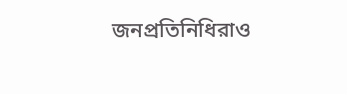জনপ্রতিনিধিরাও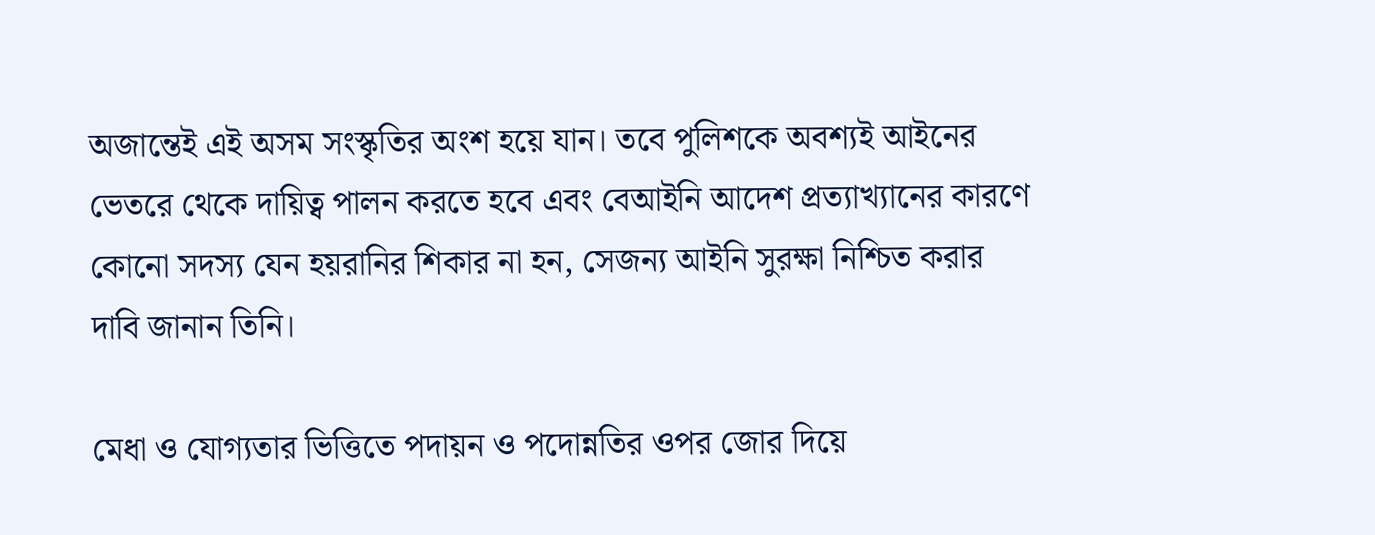অজান্তেই এই অসম সংস্কৃতির অংশ হয়ে যান। তবে পুলিশকে অবশ্যই আইনের ভেতরে থেকে দায়িত্ব পালন করতে হবে এবং বেআইনি আদেশ প্রত্যাখ্যানের কারণে কোনো সদস্য যেন হয়রানির শিকার না হন, সেজন্য আইনি সুরক্ষা নিশ্চিত করার দাবি জানান তিনি।

মেধা ও যোগ্যতার ভিত্তিতে পদায়ন ও পদোন্নতির ওপর জোর দিয়ে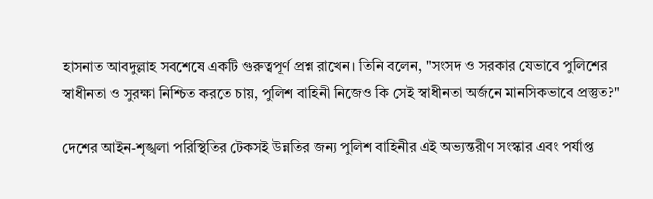হাসনাত আবদুল্লাহ সবশেষে একটি গুরুত্বপূর্ণ প্রশ্ন রাখেন। তিনি বলেন, "সংসদ ও সরকার যেভাবে পুলিশের স্বাধীনতা ও সুরক্ষা নিশ্চিত করতে চায়, পুলিশ বাহিনী নিজেও কি সেই স্বাধীনতা অর্জনে মানসিকভাবে প্রস্তুত?"

দেশের আইন-শৃঙ্খলা পরিস্থিতির টেকসই উন্নতির জন্য পুলিশ বাহিনীর এই অভ্যন্তরীণ সংস্কার এবং পর্যাপ্ত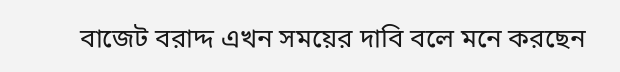বাজেট বরাদ্দ এখন সময়ের দাবি বলে মনে করছেন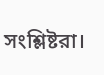সংশ্লিষ্টরা।